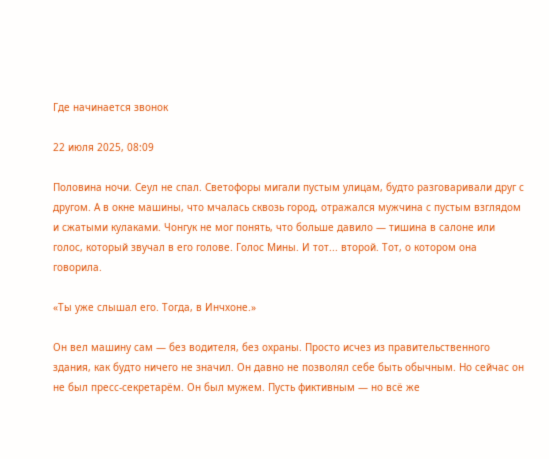Где начинается звонок

22 июля 2025, 08:09

Половина ночи. Сеул не спал. Светофоры мигали пустым улицам, будто разговаривали друг с другом. А в окне машины, что мчалась сквозь город, отражался мужчина с пустым взглядом и сжатыми кулаками. Чонгук не мог понять, что больше давило — тишина в салоне или голос, который звучал в его голове. Голос Мины. И тот... второй. Тот, о котором она говорила.

«Ты уже слышал его. Тогда, в Инчхоне.»

Он вел машину сам — без водителя, без охраны. Просто исчез из правительственного здания, как будто ничего не значил. Он давно не позволял себе быть обычным. Но сейчас он не был пресс-секретарём. Он был мужем. Пусть фиктивным — но всё же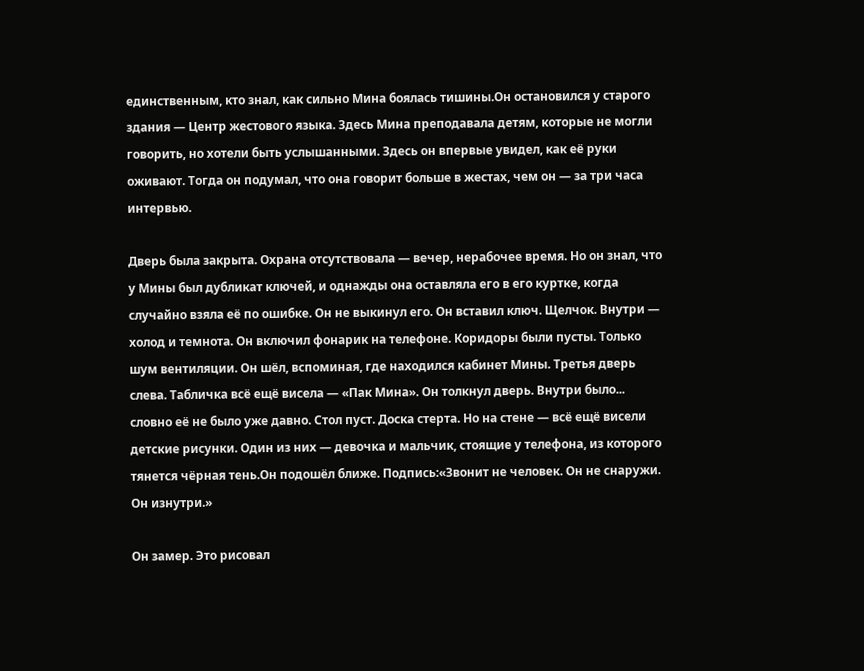единственным, кто знал, как сильно Мина боялась тишины.Он остановился у старого здания — Центр жестового языка. Здесь Мина преподавала детям, которые не могли говорить, но хотели быть услышанными. Здесь он впервые увидел, как её руки оживают. Тогда он подумал, что она говорит больше в жестах, чем он — за три часа интервью.

Дверь была закрыта. Охрана отсутствовала — вечер, нерабочее время. Но он знал, что у Мины был дубликат ключей, и однажды она оставляла его в его куртке, когда случайно взяла её по ошибке. Он не выкинул его. Он вставил ключ. Щелчок. Внутри — холод и темнота. Он включил фонарик на телефоне. Коридоры были пусты. Только шум вентиляции. Он шёл, вспоминая, где находился кабинет Мины. Третья дверь слева. Табличка всё ещё висела — «Пак Мина». Он толкнул дверь. Внутри было... словно её не было уже давно. Стол пуст. Доска стерта. Но на стене — всё ещё висели детские рисунки. Один из них — девочка и мальчик, стоящие у телефона, из которого тянется чёрная тень.Он подошёл ближе. Подпись:«Звонит не человек. Он не снаружи. Он изнутри.»

Он замер. Это рисовал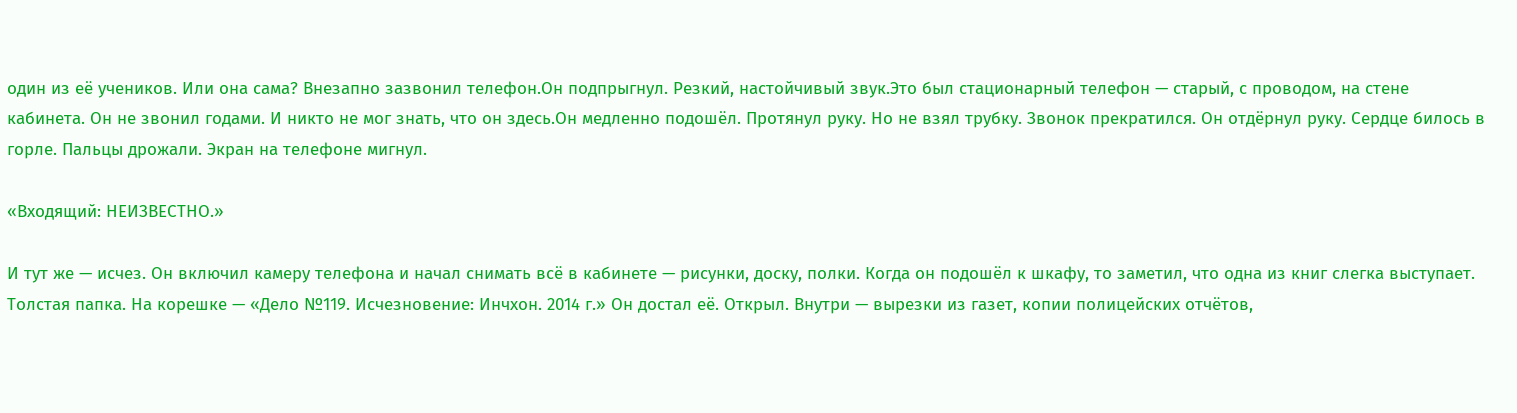один из её учеников. Или она сама? Внезапно зазвонил телефон.Он подпрыгнул. Резкий, настойчивый звук.Это был стационарный телефон — старый, с проводом, на стене кабинета. Он не звонил годами. И никто не мог знать, что он здесь.Он медленно подошёл. Протянул руку. Но не взял трубку. Звонок прекратился. Он отдёрнул руку. Сердце билось в горле. Пальцы дрожали. Экран на телефоне мигнул.

«Входящий: НЕИЗВЕСТНО.»

И тут же — исчез. Он включил камеру телефона и начал снимать всё в кабинете — рисунки, доску, полки. Когда он подошёл к шкафу, то заметил, что одна из книг слегка выступает. Толстая папка. На корешке — «Дело №119. Исчезновение: Инчхон. 2014 г.» Он достал её. Открыл. Внутри — вырезки из газет, копии полицейских отчётов,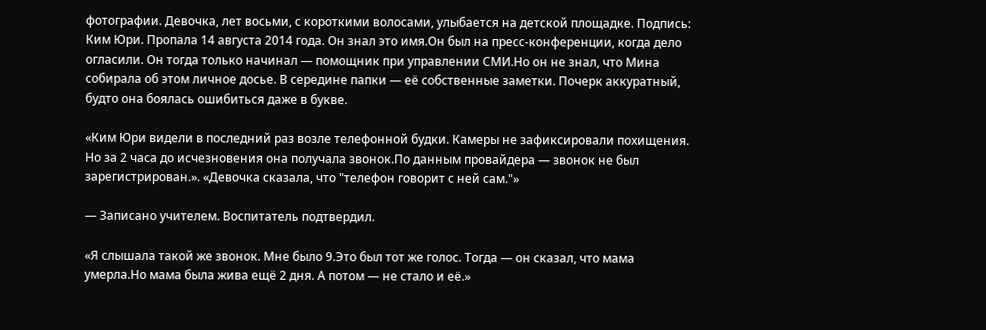фотографии. Девочка, лет восьми, с короткими волосами, улыбается на детской площадке. Подпись: Ким Юри. Пропала 14 августа 2014 года. Он знал это имя.Он был на пресс-конференции, когда дело огласили. Он тогда только начинал — помощник при управлении СМИ.Но он не знал, что Мина собирала об этом личное досье. В середине папки — её собственные заметки. Почерк аккуратный, будто она боялась ошибиться даже в букве.

«Ким Юри видели в последний раз возле телефонной будки. Камеры не зафиксировали похищения. Но за 2 часа до исчезновения она получала звонок.По данным провайдера — звонок не был зарегистрирован.». «Девочка сказала, что "телефон говорит с ней сам."»

— Записано учителем. Воспитатель подтвердил.

«Я слышала такой же звонок. Мне было 9.Это был тот же голос. Тогда — он сказал, что мама умерла.Но мама была жива ещё 2 дня. А потом — не стало и её.»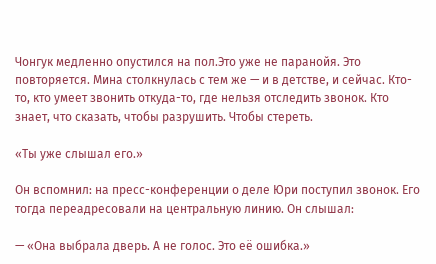Чонгук медленно опустился на пол.Это уже не паранойя. Это повторяется. Мина столкнулась с тем же — и в детстве, и сейчас. Кто-то, кто умеет звонить откуда-то, где нельзя отследить звонок. Кто знает, что сказать, чтобы разрушить. Чтобы стереть.

«Ты уже слышал его.»

Он вспомнил: на пресс-конференции о деле Юри поступил звонок. Его тогда переадресовали на центральную линию. Он слышал:

— «Она выбрала дверь. А не голос. Это её ошибка.»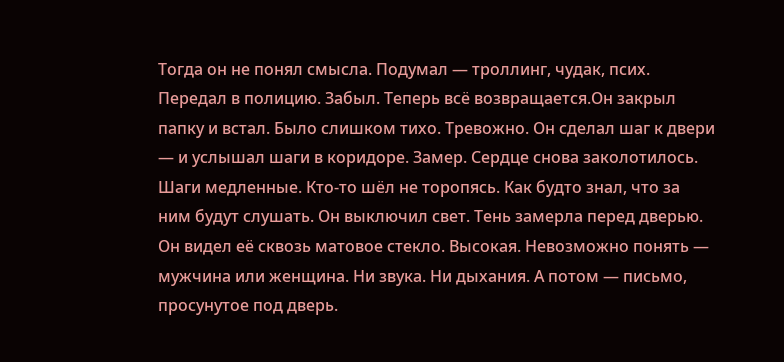Тогда он не понял смысла. Подумал — троллинг, чудак, псих. Передал в полицию. Забыл. Теперь всё возвращается.Он закрыл папку и встал. Было слишком тихо. Тревожно. Он сделал шаг к двери — и услышал шаги в коридоре. Замер. Сердце снова заколотилось. Шаги медленные. Кто-то шёл не торопясь. Как будто знал, что за ним будут слушать. Он выключил свет. Тень замерла перед дверью. Он видел её сквозь матовое стекло. Высокая. Невозможно понять — мужчина или женщина. Ни звука. Ни дыхания. А потом — письмо, просунутое под дверь.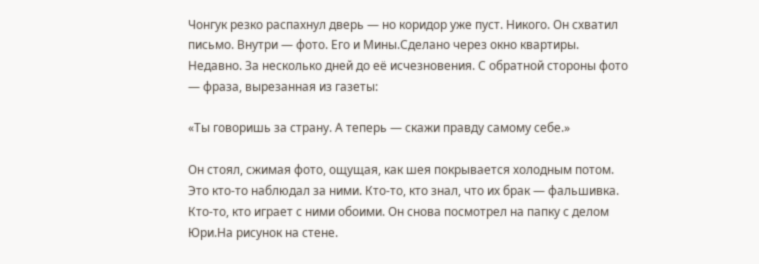Чонгук резко распахнул дверь — но коридор уже пуст. Никого. Он схватил письмо. Внутри — фото. Его и Мины.Сделано через окно квартиры. Недавно. За несколько дней до её исчезновения. С обратной стороны фото — фраза, вырезанная из газеты:

«Ты говоришь за страну. А теперь — скажи правду самому себе.»

Он стоял, сжимая фото, ощущая, как шея покрывается холодным потом. Это кто-то наблюдал за ними. Кто-то, кто знал, что их брак — фальшивка. Кто-то, кто играет с ними обоими. Он снова посмотрел на папку с делом Юри.На рисунок на стене.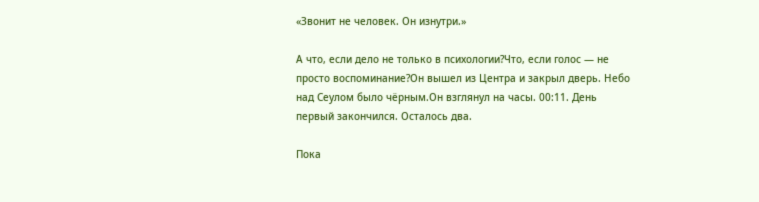«Звонит не человек. Он изнутри.»

А что, если дело не только в психологии?Что, если голос — не просто воспоминание?Он вышел из Центра и закрыл дверь. Небо над Сеулом было чёрным.Он взглянул на часы. 00:11. День первый закончился. Осталось два.

Пока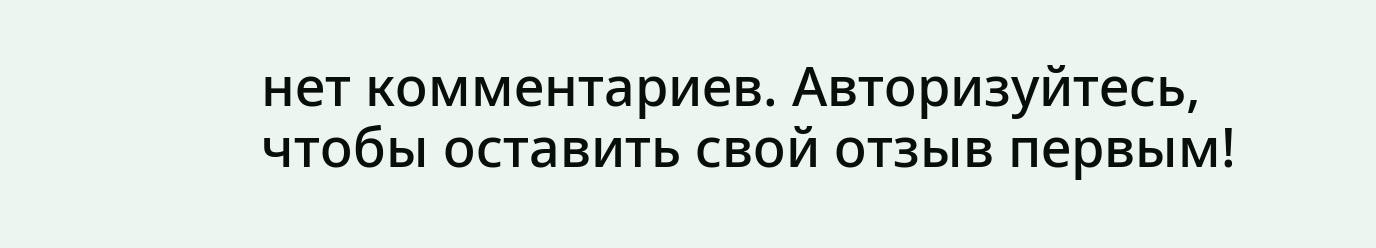нет комментариев. Авторизуйтесь, чтобы оставить свой отзыв первым!